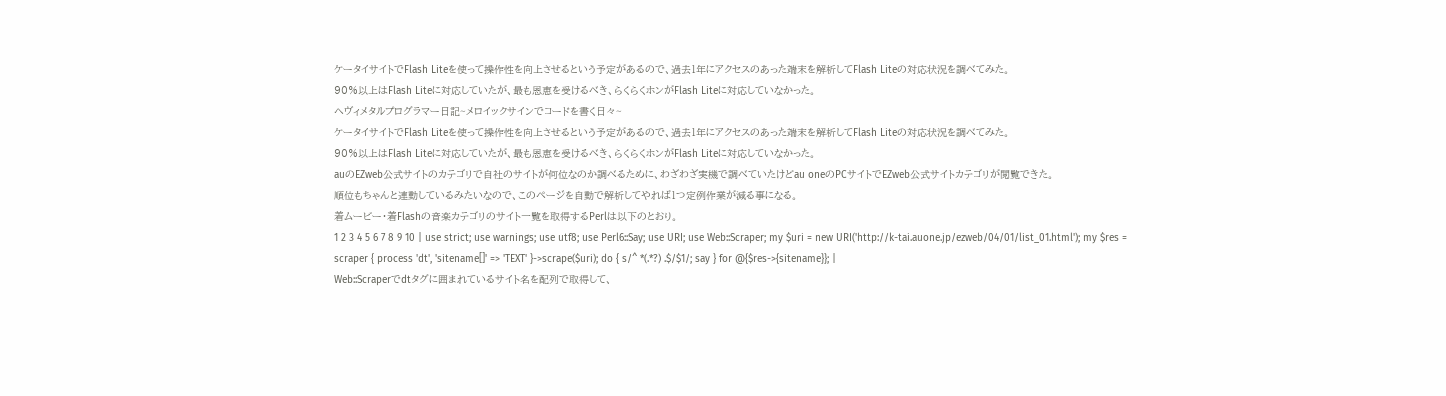ケータイサイトでFlash Liteを使って操作性を向上させるという予定があるので、過去1年にアクセスのあった端末を解析してFlash Liteの対応状況を調べてみた。
90%以上はFlash Liteに対応していたが、最も恩恵を受けるべき、らくらくホンがFlash Liteに対応していなかった。
ヘヴィメタルプログラマー日記~メロイックサインでコードを書く日々~
ケータイサイトでFlash Liteを使って操作性を向上させるという予定があるので、過去1年にアクセスのあった端末を解析してFlash Liteの対応状況を調べてみた。
90%以上はFlash Liteに対応していたが、最も恩恵を受けるべき、らくらくホンがFlash Liteに対応していなかった。
auのEZweb公式サイトのカテゴリで自社のサイトが何位なのか調べるために、わざわざ実機で調べていたけどau oneのPCサイトでEZweb公式サイトカテゴリが閲覧できた。
順位もちゃんと連動しているみたいなので、このページを自動で解析してやれば1つ定例作業が減る事になる。
着ムービー・着Flashの音楽カテゴリのサイト一覧を取得するPerlは以下のとおり。
1 2 3 4 5 6 7 8 9 10 | use strict; use warnings; use utf8; use Perl6::Say; use URI; use Web::Scraper; my $uri = new URI('http://k-tai.auone.jp/ezweb/04/01/list_01.html'); my $res = scraper { process 'dt', 'sitename[]' => 'TEXT' }->scrape($uri); do { s/^ *(.*?) .$/$1/; say } for @{$res->{sitename}}; |
Web::Scraperでdtタグに囲まれているサイト名を配列で取得して、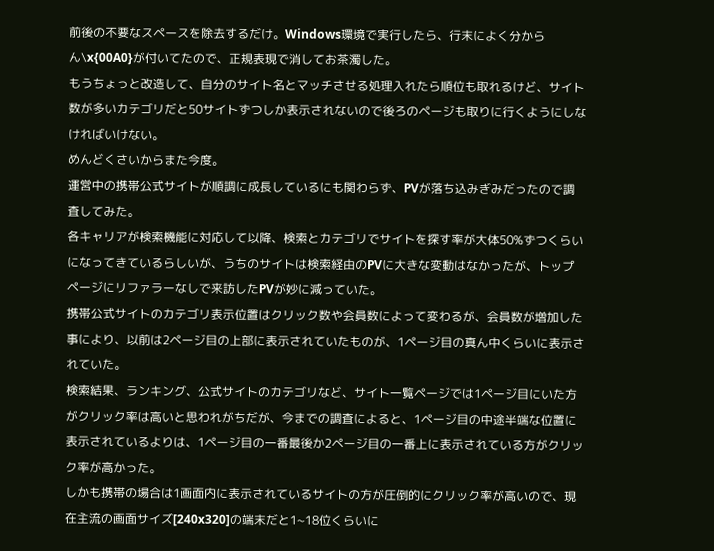前後の不要なスペースを除去するだけ。Windows環境で実行したら、行末によく分からん\x{00A0}が付いてたので、正規表現で消してお茶濁した。
もうちょっと改造して、自分のサイト名とマッチさせる処理入れたら順位も取れるけど、サイト数が多いカテゴリだと50サイトずつしか表示されないので後ろのページも取りに行くようにしなければいけない。
めんどくさいからまた今度。
運営中の携帯公式サイトが順調に成長しているにも関わらず、PVが落ち込みぎみだったので調査してみた。
各キャリアが検索機能に対応して以降、検索とカテゴリでサイトを探す率が大体50%ずつくらいになってきているらしいが、うちのサイトは検索経由のPVに大きな変動はなかったが、トップページにリファラーなしで来訪したPVが妙に減っていた。
携帯公式サイトのカテゴリ表示位置はクリック数や会員数によって変わるが、会員数が増加した事により、以前は2ページ目の上部に表示されていたものが、1ページ目の真ん中くらいに表示されていた。
検索結果、ランキング、公式サイトのカテゴリなど、サイト一覧ページでは1ページ目にいた方がクリック率は高いと思われがちだが、今までの調査によると、1ページ目の中途半端な位置に表示されているよりは、1ページ目の一番最後か2ページ目の一番上に表示されている方がクリック率が高かった。
しかも携帯の場合は1画面内に表示されているサイトの方が圧倒的にクリック率が高いので、現在主流の画面サイズ[240x320]の端末だと1~18位くらいに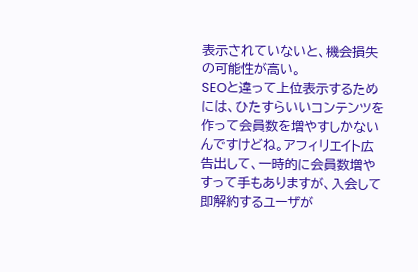表示されていないと、機会損失の可能性が高い。
SEOと違って上位表示するためには、ひたすらいいコンテンツを作って会員数を増やすしかないんですけどね。アフィリエイト広告出して、一時的に会員数増やすって手もありますが、入会して即解約するユーザが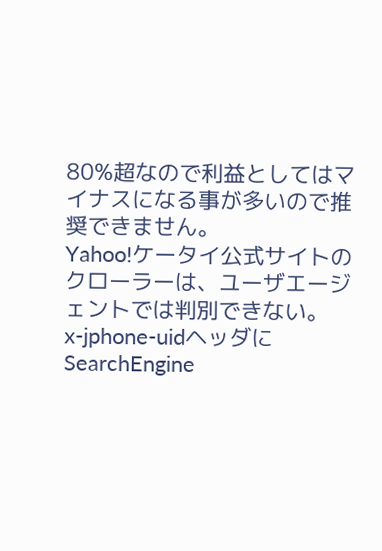80%超なので利益としてはマイナスになる事が多いので推奨できません。
Yahoo!ケータイ公式サイトのクローラーは、ユーザエージェントでは判別できない。
x-jphone-uidヘッダにSearchEngine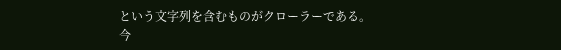という文字列を含むものがクローラーである。
今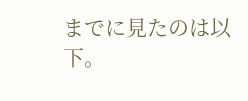までに見たのは以下。